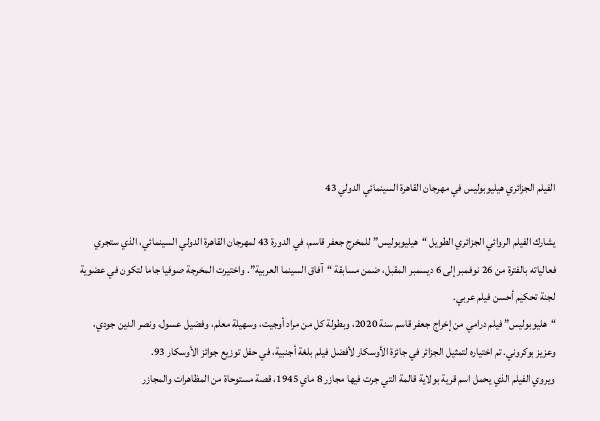الفيلم الجزائري هيليوبوليس في مهرجان القاهرة السينمائي الدولي 43

يشارك الفيلم الروائي الجزائري الطويل “هيليوبوليس” للمخرج جعفر قاسم، في الدورة 43 لمهرجان القاهرة الدولي السينمائي، الذي ستجري فعالياته بالفترة من 26 نوفمبر إلى 6 ديسمبر المقبل، ضمن مسابقة “آفاق السينما العربية”. واختيرت المخرجة صوفيا جاما لتكون في عضوية لجنة تحكيم أحسن فيلم عربي.
“هليوبوليس” فيلم درامي من إخراج جعفر قاسم سنة 2020، وبطولة كل من مراد أوجيت، وسهيلة معلم، وفضيل عسول، ونصر الدين جودي، وعزيز بوكروني. تم اختياره لتمثيل الجزائر في جائزة الأوسكار لأفضل فيلم بلغة أجنبية، في حفل توزيع جوائز الأوسكار 93.
ويروي الفيلم الذي يحمل اسم قرية بولاية قالمة التي جرت فيها مجازر 8 ماي 1945، قصة مستوحاة من المظاهرات والمجازر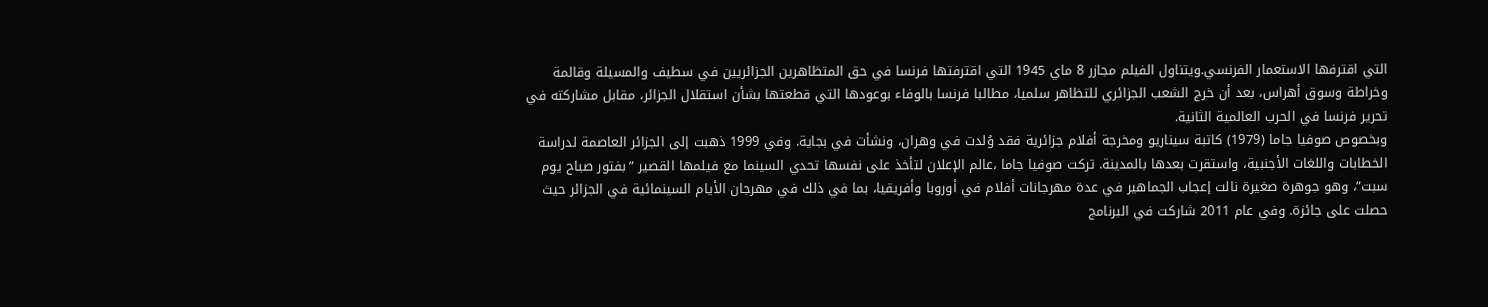التي اقترفها الاستعمار الفرنسي.ويتناول الفيلم مجازر 8 ماي 1945 التي اقترفتها فرنسا في حق المتظاهرين الجزائريين في سطيف والمسيلة وقالمة وخراطة وسوق أهراس، بعد أن خرج الشعب الجزائري للتظاهر سلميا، مطالبا فرنسا بالوفاء بوعودها التي قطعتها بشأن استقلال الجزائر، مقابل مشاركته في تحرير فرنسا في الحرب العالمية الثانية.
وبخصوص صوفيا جاما (1979) كاتبة سيناريو ومخرجة أفلام جزائرية فقد وُلدت في وهران، ونشأت في بجاية. وفي 1999 ذهبت إلى الجزائر العاصمة لدراسة الخطابات واللغات الأجنبية، واستقرت بعدها بالمدينة. تركت صوفيا جاما ،عالم الإعلان لتأخذ على نفسها تحدي السينما مع فيلمها القصير ”بفتور صباح يوم سبت”، وهو جوهرة صغيرة نالت إعجاب الجماهير في عدة مهرجانات أفلام في أوروبا وأفريقيا، بما في ذلك في مهرجان الأيام السينمائية في الجزائر حيث حصلت على جائزة. وفي عام 2011 شاركت في البرنامج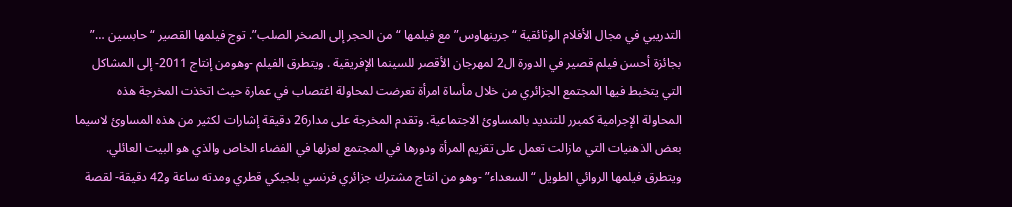التدريبي في مجال الأفلام الوثائقية “جرينهاوس” مع فيلمها “من الحجر إلى الصخر الصلب”. توج فيلمها القصير “حابسين …” بجائزة أحسن فيلم قصير في الدورة ال2 لمهرجان الأقصر للسينما الإفريقية . ويتطرق الفيلم -وهومن إنتاج 2011- إلى المشاكل التي يتخبط فيها المجتمع الجزائري من خلال مأساة امرأة تعرضت لمحاولة اغتصاب في عمارة حيث اتخذت المخرجة هذه المحاولة الإجرامية كمبرر للتنديد بالمساوئ الاجتماعية. وتقدم المخرجة على مدار26 دقيقة إشارات لكثير من هذه المساوئ لاسيما بعض الذهنيات التي مازالت تعمل على تقزيم المرأة ودورها في المجتمع لعزلها في الفضاء الخاص والذي هو البيت العائلي.
ويتطرق فيلمها الروائي الطويل “السعداء” -وهو من انتاج مشترك جزائري فرنسي بلجيكي قطري ومدته ساعة و42 دقيقة- لقصة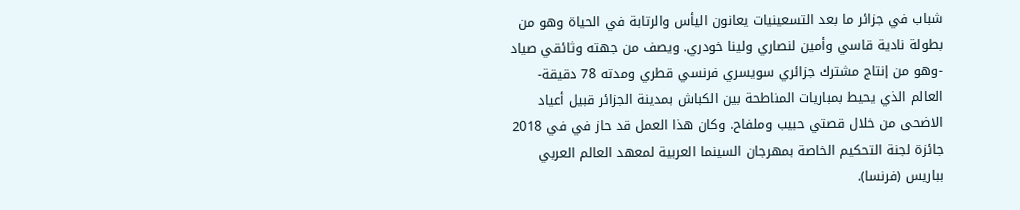شباب في جزائر ما بعد التسعينيات يعانون اليأس والرتابة في الحياة وهو من بطولة نادية قاسي وأمين لنصاري ولينا خودري. ويصف من جهته وثائقي صياد -وهو من إنتاج مشترك جزائري سويسري فرنسي قطري ومدته 78 دقيقة- العالم الذي يحيط بمباريات المناطحة بين الكباش بمدينة الجزائر قبيل أعياد الاضحى من خلال قصتي حبيب وملفاح. وكان هذا العمل قد حاز في في 2018 جائزة لجنة التحكيم الخاصة بمهرجان السينما العربية لمعهد العالم العربي بباريس (فرنسا).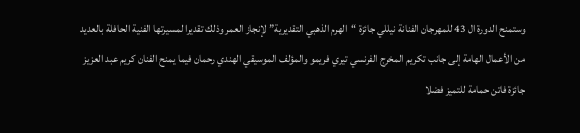وستمنح الدورة ال 43 للمهرجان الفنانة نيللي جائزة “الهرم الذهبي التقديرية” لإنجاز العمر وذلك تقديرا لمسيرتها الفنية الحافلة بالعديد من الأعمال الهامة إلى جانب تكريم المخرج الفرنسي تيري فريمو والمؤلف الموسيقي الهندي رحمان فيما يمنح الفنان كريم عبد العزيز جائزة فاتن حمامة للتميز فضلا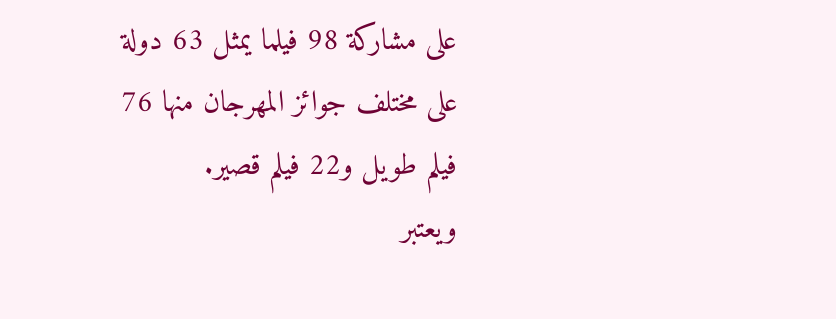على مشاركة 98 فيلما يمثل 63 دولة على مختلف جوائز المهرجان منها 76 فيلم طويل و22 فيلم قصير.
ويعتبر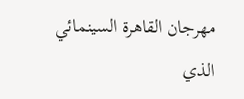مهرجان القاهرة السينمائي الذي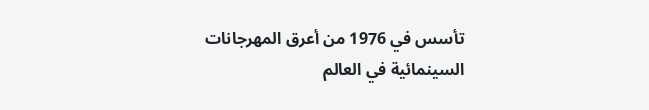تأسس في 1976 من أعرق المهرجانات السينمائية في العالم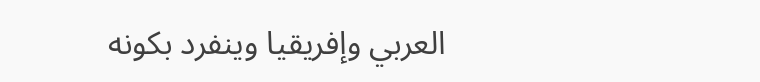العربي وإفريقيا وينفرد بكونه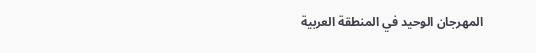المهرجان الوحيد في المنطقة العربية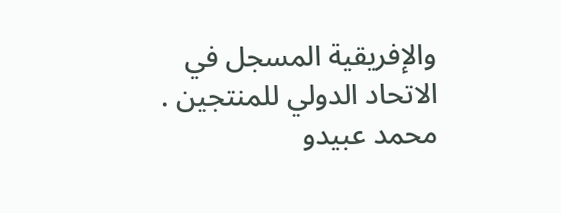والإفريقية المسجل في الاتحاد الدولي للمنتجين .
محمد عبيدو